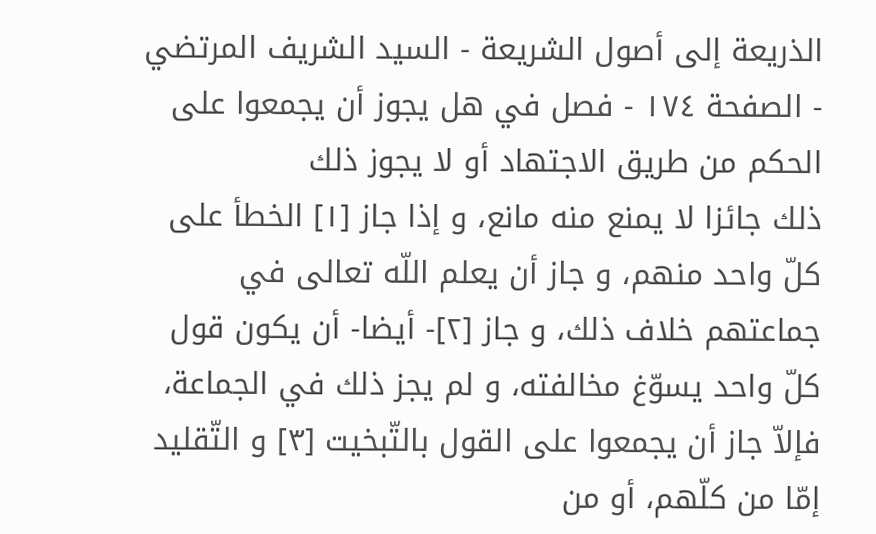الذريعة إلى أصول الشريعة - السيد الشريف المرتضي - الصفحة ١٧٤ - فصل في هل يجوز أن يجمعوا على الحكم من طريق الاجتهاد أو لا يجوز ذلك
ذلك جائزا لا يمنع منه مانع، و إذا جاز [١] الخطأ على كلّ واحد منهم، و جاز أن يعلم اللّه تعالى في جماعتهم خلاف ذلك، و جاز [٢]- أيضا- أن يكون قول كلّ واحد يسوّغ مخالفته، و لم يجز ذلك في الجماعة، فإلاّ جاز أن يجمعوا على القول بالتّبخيت [٣] و التّقليد إمّا من كلّهم، أو من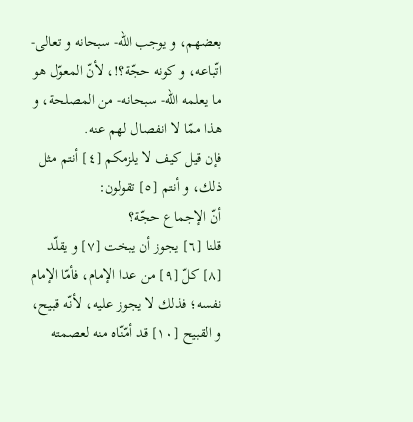بعضهم، و يوجب اللّه- سبحانه و تعالى- اتّباعه، و كونه حجّة؟!، لأنّ المعوّل هو ما يعلمه اللّه- سبحانه- من المصلحة، و هذا ممّا لا انفصال لهم عنه.
فإن قيل كيف لا يلزمكم [٤] أنتم مثل ذلك، و أنتم [٥] تقولون:
أنّ الإجماع حجّة؟
قلنا [٦] يجوز أن يبخت [٧] و يقلّد [٨] كلّ [٩] من عدا الإمام، فأمّا الإمام نفسه؛ فذلك لا يجوز عليه، لأنّه قبيح، و القبيح [١٠] قد أمّنّاه منه لعصمته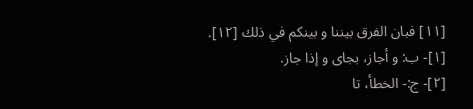[١١] فبان الفرق بيننا و بينكم في ذلك [١٢].
[١]- ب: و أجاز، بجاى و إذا جاز.
[٢]- ج:- الخطأ، تا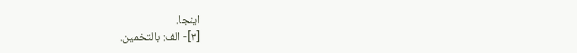اينجا.
[٣]- الف: بالتخمين.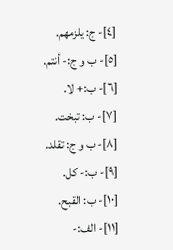[٤]- ج: يلزمهم.
[٥]- ب و ج:- أنتم.
[٦]- ب:+ لا.
[٧]- ب: تبخت.
[٨]- ب و ج: تقلد.
[٩]- ب:- كل.
[١٠]- ب: القبح.
[١١]- الف:-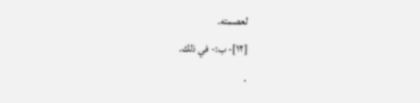لعصمته.
[١٢]- ب:- في ذلك.
.